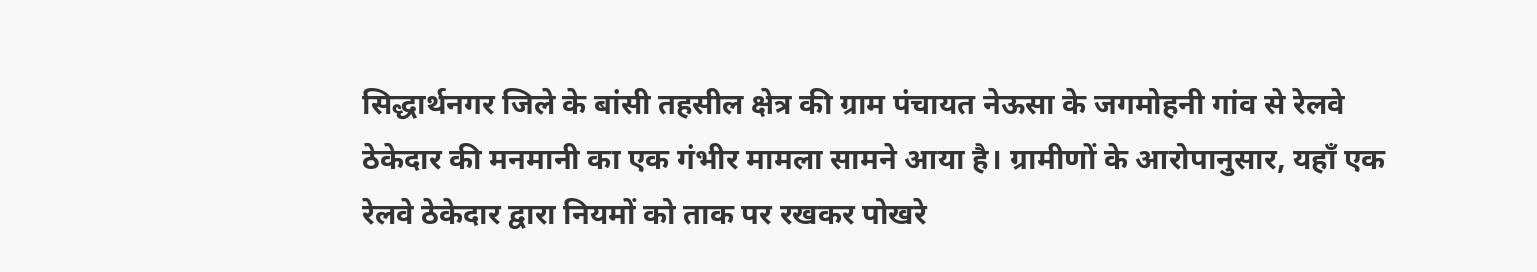सिद्धार्थनगर जिले के बांसी तहसील क्षेत्र की ग्राम पंचायत नेऊसा के जगमोहनी गांव से रेलवे ठेकेदार की मनमानी का एक गंभीर मामला सामने आया है। ग्रामीणों के आरोपानुसार, यहाँ एक रेलवे ठेकेदार द्वारा नियमों को ताक पर रखकर पोखरे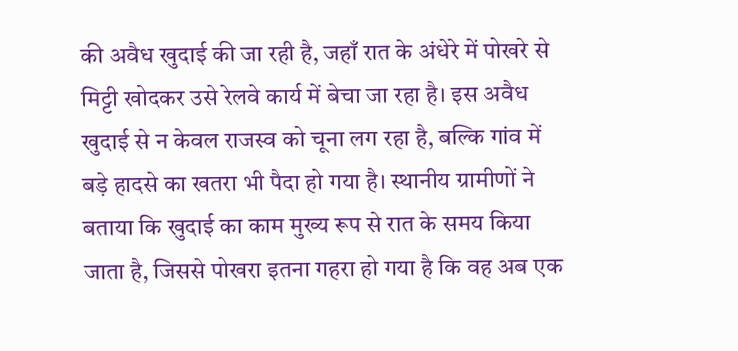की अवैध खुदाई की जा रही है, जहाँ रात के अंधेरे में पोखरे से मिट्टी खोदकर उसे रेलवे कार्य में बेचा जा रहा है। इस अवैध खुदाई से न केवल राजस्व को चूना लग रहा है, बल्कि गांव में बड़े हादसे का खतरा भी पैदा हो गया है। स्थानीय ग्रामीणों ने बताया कि खुदाई का काम मुख्य रूप से रात के समय किया जाता है, जिससे पोखरा इतना गहरा हो गया है कि वह अब एक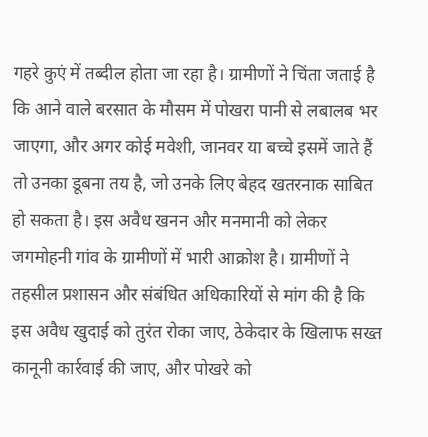गहरे कुएं में तब्दील होता जा रहा है। ग्रामीणों ने चिंता जताई है कि आने वाले बरसात के मौसम में पोखरा पानी से लबालब भर जाएगा, और अगर कोई मवेशी, जानवर या बच्चे इसमें जाते हैं तो उनका डूबना तय है, जो उनके लिए बेहद खतरनाक साबित हो सकता है। इस अवैध खनन और मनमानी को लेकर जगमोहनी गांव के ग्रामीणों में भारी आक्रोश है। ग्रामीणों ने तहसील प्रशासन और संबंधित अधिकारियों से मांग की है कि इस अवैध खुदाई को तुरंत रोका जाए, ठेकेदार के खिलाफ सख्त कानूनी कार्रवाई की जाए, और पोखरे को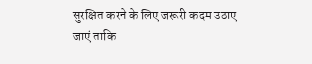सुरक्षित करने के लिए जरूरी कदम उठाए जाएं ताकि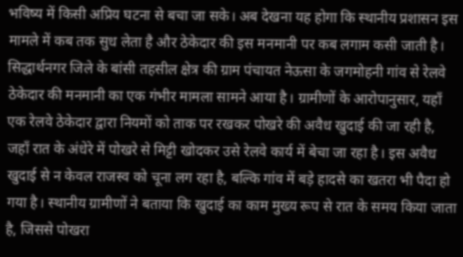भविष्य में किसी अप्रिय घटना से बचा जा सके। अब देखना यह होगा कि स्थानीय प्रशासन इस मामले में कब तक सुध लेता है और ठेकेदार की इस मनमानी पर कब लगाम कसी जाती है।
सिद्धार्थनगर जिले के बांसी तहसील क्षेत्र की ग्राम पंचायत नेऊसा के जगमोहनी गांव से रेलवे ठेकेदार की मनमानी का एक गंभीर मामला सामने आया है। ग्रामीणों के आरोपानुसार, यहाँ एक रेलवे ठेकेदार द्वारा नियमों को ताक पर रखकर पोखरे की अवैध खुदाई की जा रही है, जहाँ रात के अंधेरे में पोखरे से मिट्टी खोदकर उसे रेलवे कार्य में बेचा जा रहा है। इस अवैध खुदाई से न केवल राजस्व को चूना लग रहा है, बल्कि गांव में बड़े हादसे का खतरा भी पैदा हो गया है। स्थानीय ग्रामीणों ने बताया कि खुदाई का काम मुख्य रूप से रात के समय किया जाता है, जिससे पोखरा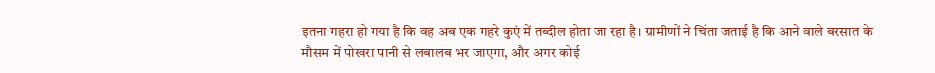इतना गहरा हो गया है कि वह अब एक गहरे कुएं में तब्दील होता जा रहा है। ग्रामीणों ने चिंता जताई है कि आने वाले बरसात के मौसम में पोखरा पानी से लबालब भर जाएगा, और अगर कोई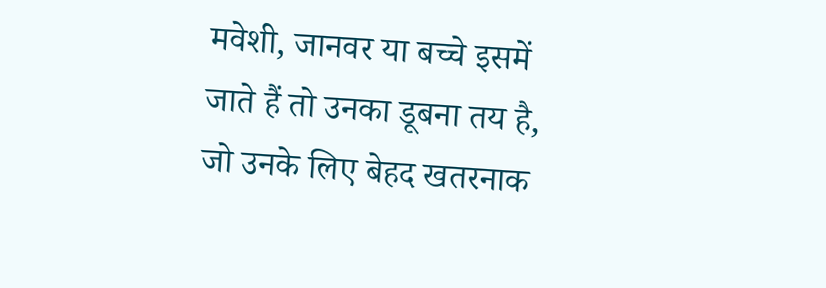मवेशी, जानवर या बच्चे इसमें जाते हैं तो उनका डूबना तय है, जो उनके लिए बेहद खतरनाक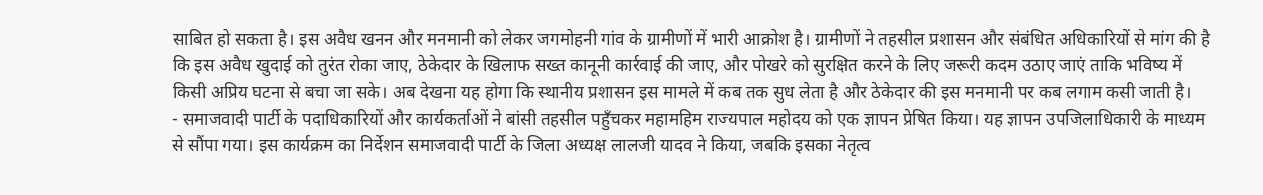साबित हो सकता है। इस अवैध खनन और मनमानी को लेकर जगमोहनी गांव के ग्रामीणों में भारी आक्रोश है। ग्रामीणों ने तहसील प्रशासन और संबंधित अधिकारियों से मांग की है कि इस अवैध खुदाई को तुरंत रोका जाए, ठेकेदार के खिलाफ सख्त कानूनी कार्रवाई की जाए, और पोखरे को सुरक्षित करने के लिए जरूरी कदम उठाए जाएं ताकि भविष्य में किसी अप्रिय घटना से बचा जा सके। अब देखना यह होगा कि स्थानीय प्रशासन इस मामले में कब तक सुध लेता है और ठेकेदार की इस मनमानी पर कब लगाम कसी जाती है।
- समाजवादी पार्टी के पदाधिकारियों और कार्यकर्ताओं ने बांसी तहसील पहुँचकर महामहिम राज्यपाल महोदय को एक ज्ञापन प्रेषित किया। यह ज्ञापन उपजिलाधिकारी के माध्यम से सौंपा गया। इस कार्यक्रम का निर्देशन समाजवादी पार्टी के जिला अध्यक्ष लालजी यादव ने किया, जबकि इसका नेतृत्व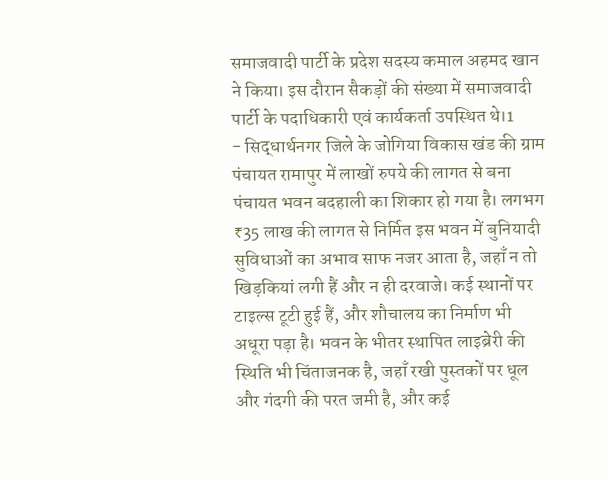समाजवादी पार्टी के प्रदेश सदस्य कमाल अहमद खान ने किया। इस दौरान सैकड़ों की संख्या में समाजवादी पार्टी के पदाधिकारी एवं कार्यकर्ता उपस्थित थे।1
- सिद्धार्थनगर जिले के जोगिया विकास खंड की ग्राम पंचायत रामापुर में लाखों रुपये की लागत से बना पंचायत भवन बदहाली का शिकार हो गया है। लगभग ₹35 लाख की लागत से निर्मित इस भवन में बुनियादी सुविधाओं का अभाव साफ नजर आता है, जहाँ न तो खिड़कियां लगी हैं और न ही दरवाजे। कई स्थानों पर टाइल्स टूटी हुई हैं, और शौचालय का निर्माण भी अधूरा पड़ा है। भवन के भीतर स्थापित लाइब्रेरी की स्थिति भी चिंताजनक है, जहाँ रखी पुस्तकों पर धूल और गंदगी की परत जमी है, और कई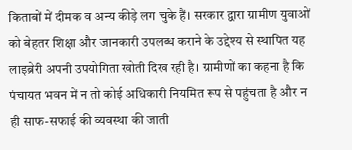किताबों में दीमक व अन्य कीड़े लग चुके हैं। सरकार द्वारा ग्रामीण युवाओं को बेहतर शिक्षा और जानकारी उपलब्ध कराने के उद्देश्य से स्थापित यह लाइब्रेरी अपनी उपयोगिता खोती दिख रही है। ग्रामीणों का कहना है कि पंचायत भवन में न तो कोई अधिकारी नियमित रूप से पहुंचता है और न ही साफ-सफाई की व्यवस्था की जाती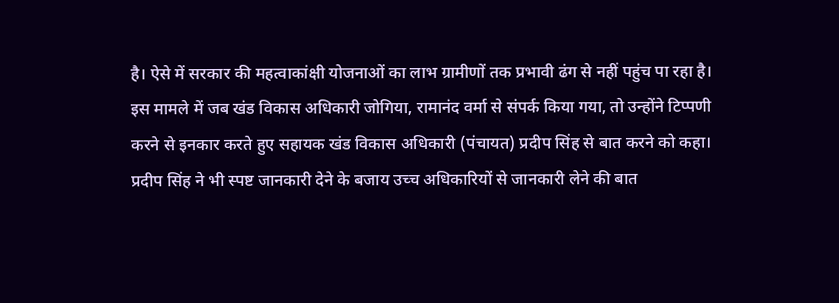है। ऐसे में सरकार की महत्वाकांक्षी योजनाओं का लाभ ग्रामीणों तक प्रभावी ढंग से नहीं पहुंच पा रहा है। इस मामले में जब खंड विकास अधिकारी जोगिया, रामानंद वर्मा से संपर्क किया गया, तो उन्होंने टिप्पणी करने से इनकार करते हुए सहायक खंड विकास अधिकारी (पंचायत) प्रदीप सिंह से बात करने को कहा। प्रदीप सिंह ने भी स्पष्ट जानकारी देने के बजाय उच्च अधिकारियों से जानकारी लेने की बात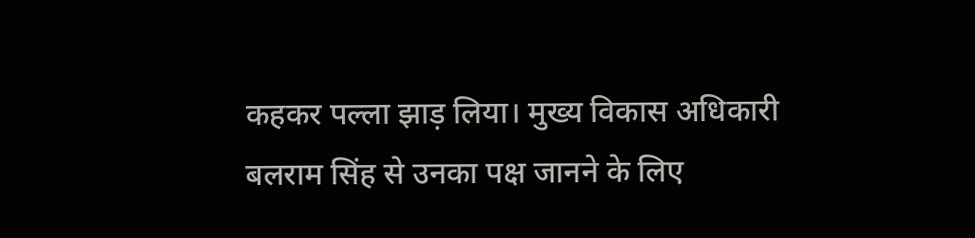कहकर पल्ला झाड़ लिया। मुख्य विकास अधिकारी बलराम सिंह से उनका पक्ष जानने के लिए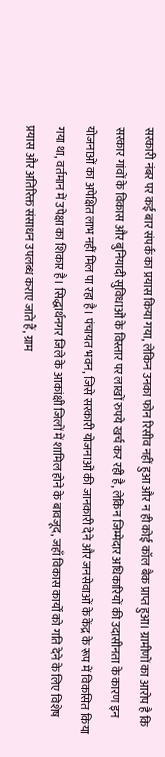सरकारी नंबर पर कई बार संपर्क का प्रयास किया गया, लेकिन उनका फोन रिसीव नहीं हुआ और न ही कोई कॉल बैक प्राप्त हुआ। ग्रामीणों का आरोप है कि सरकार गांवों के विकास और बुनियादी सुविधाओं के विस्तार पर लाखों रुपये खर्च कर रही है, लेकिन जिम्मेदार अधिकारियों की उदासीनता के कारण इन योजनाओं का अपेक्षित लाभ नहीं मिल पा रहा है। पंचायत भवन, जिसे सरकारी योजनाओं की जानकारी देने और जनसेवाओं के केंद्र के रूप में विकसित किया गया था, वर्तमान में उपेक्षा का शिकार है। सिद्धार्थनगर जिले के आकांक्षी जिलों में शामिल होने के बावजूद, जहाँ विकास कार्यों को गति देने के लिए विशेष प्रयास और अतिरिक्त संसाधन उपलब्ध कराए जाते हैं, ग्राम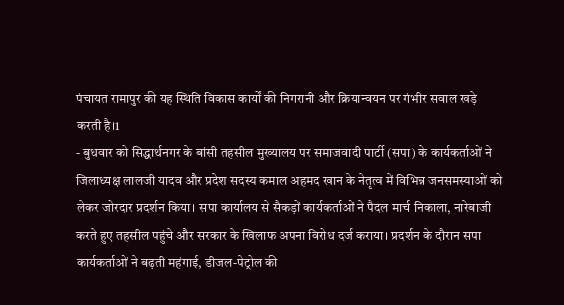पंचायत रामापुर की यह स्थिति विकास कार्यों की निगरानी और क्रियान्वयन पर गंभीर सवाल खड़े करती है।1
- बुधवार को सिद्धार्थनगर के बांसी तहसील मुख्यालय पर समाजवादी पार्टी (सपा) के कार्यकर्ताओं ने जिलाध्यक्ष लालजी यादव और प्रदेश सदस्य कमाल अहमद खान के नेतृत्व में विभिन्न जनसमस्याओं को लेकर जोरदार प्रदर्शन किया। सपा कार्यालय से सैकड़ों कार्यकर्ताओं ने पैदल मार्च निकाला, नारेबाजी करते हुए तहसील पहुंचे और सरकार के खिलाफ अपना विरोध दर्ज कराया। प्रदर्शन के दौरान सपा कार्यकर्ताओं ने बढ़ती महंगाई, डीजल-पेट्रोल की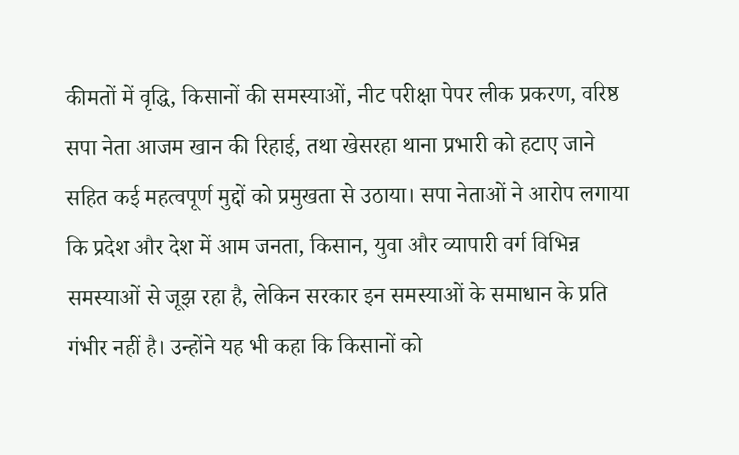कीमतों में वृद्धि, किसानों की समस्याओं, नीट परीक्षा पेपर लीक प्रकरण, वरिष्ठ सपा नेता आजम खान की रिहाई, तथा खेसरहा थाना प्रभारी को हटाए जाने सहित कई महत्वपूर्ण मुद्दों को प्रमुखता से उठाया। सपा नेताओं ने आरोप लगाया कि प्रदेश और देश में आम जनता, किसान, युवा और व्यापारी वर्ग विभिन्न समस्याओं से जूझ रहा है, लेकिन सरकार इन समस्याओं के समाधान के प्रति गंभीर नहीं है। उन्होंने यह भी कहा कि किसानों को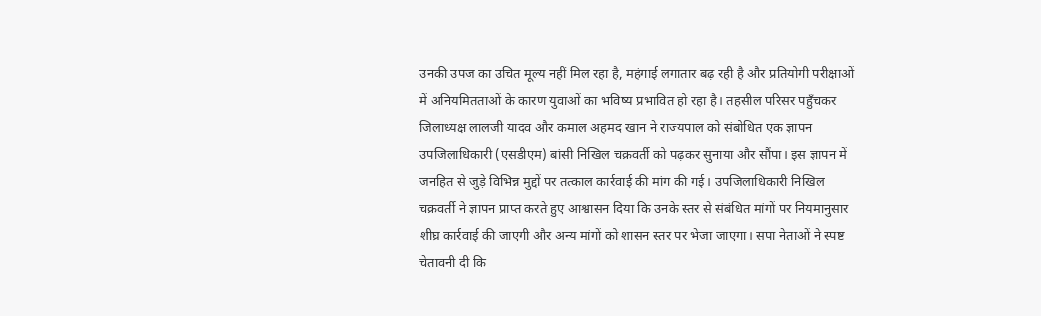उनकी उपज का उचित मूल्य नहीं मिल रहा है, महंगाई लगातार बढ़ रही है और प्रतियोगी परीक्षाओं में अनियमितताओं के कारण युवाओं का भविष्य प्रभावित हो रहा है। तहसील परिसर पहुँचकर जिलाध्यक्ष लालजी यादव और कमाल अहमद खान ने राज्यपाल को संबोधित एक ज्ञापन उपजिलाधिकारी (एसडीएम) बांसी निखिल चक्रवर्ती को पढ़कर सुनाया और सौंपा। इस ज्ञापन में जनहित से जुड़े विभिन्न मुद्दों पर तत्काल कार्रवाई की मांग की गई। उपजिलाधिकारी निखिल चक्रवर्ती ने ज्ञापन प्राप्त करते हुए आश्वासन दिया कि उनके स्तर से संबंधित मांगों पर नियमानुसार शीघ्र कार्रवाई की जाएगी और अन्य मांगों को शासन स्तर पर भेजा जाएगा। सपा नेताओं ने स्पष्ट चेतावनी दी कि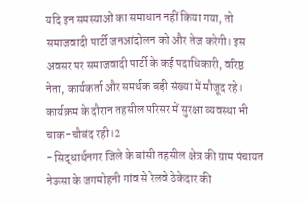यदि इन समस्याओं का समाधान नहीं किया गया, तो समाजवादी पार्टी जनआंदोलन को और तेज करेगी। इस अवसर पर समाजवादी पार्टी के कई पदाधिकारी, वरिष्ठ नेता, कार्यकर्ता और समर्थक बड़ी संख्या में मौजूद रहे। कार्यक्रम के दौरान तहसील परिसर में सुरक्षा व्यवस्था भी चाक-चौबंद रही।2
- सिद्धार्थनगर जिले के बांसी तहसील क्षेत्र की ग्राम पंचायत नेऊसा के जगमोहनी गांव से रेलवे ठेकेदार की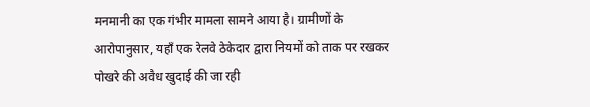मनमानी का एक गंभीर मामला सामने आया है। ग्रामीणों के आरोपानुसार, यहाँ एक रेलवे ठेकेदार द्वारा नियमों को ताक पर रखकर पोखरे की अवैध खुदाई की जा रही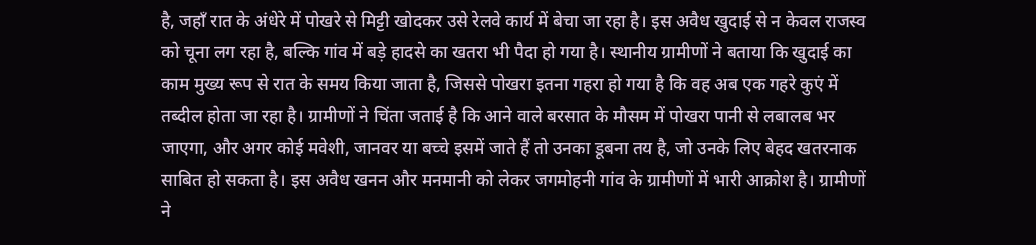है, जहाँ रात के अंधेरे में पोखरे से मिट्टी खोदकर उसे रेलवे कार्य में बेचा जा रहा है। इस अवैध खुदाई से न केवल राजस्व को चूना लग रहा है, बल्कि गांव में बड़े हादसे का खतरा भी पैदा हो गया है। स्थानीय ग्रामीणों ने बताया कि खुदाई का काम मुख्य रूप से रात के समय किया जाता है, जिससे पोखरा इतना गहरा हो गया है कि वह अब एक गहरे कुएं में तब्दील होता जा रहा है। ग्रामीणों ने चिंता जताई है कि आने वाले बरसात के मौसम में पोखरा पानी से लबालब भर जाएगा, और अगर कोई मवेशी, जानवर या बच्चे इसमें जाते हैं तो उनका डूबना तय है, जो उनके लिए बेहद खतरनाक साबित हो सकता है। इस अवैध खनन और मनमानी को लेकर जगमोहनी गांव के ग्रामीणों में भारी आक्रोश है। ग्रामीणों ने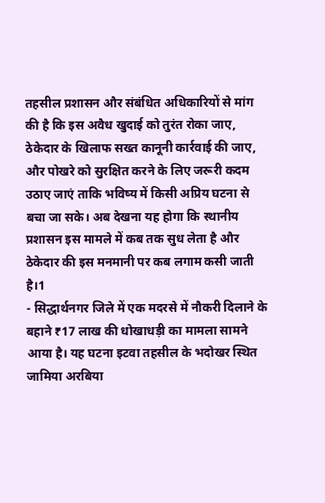तहसील प्रशासन और संबंधित अधिकारियों से मांग की है कि इस अवैध खुदाई को तुरंत रोका जाए, ठेकेदार के खिलाफ सख्त कानूनी कार्रवाई की जाए, और पोखरे को सुरक्षित करने के लिए जरूरी कदम उठाए जाएं ताकि भविष्य में किसी अप्रिय घटना से बचा जा सके। अब देखना यह होगा कि स्थानीय प्रशासन इस मामले में कब तक सुध लेता है और ठेकेदार की इस मनमानी पर कब लगाम कसी जाती है।1
- सिद्धार्थनगर जिले में एक मदरसे में नौकरी दिलाने के बहाने ₹17 लाख की धोखाधड़ी का मामला सामने आया है। यह घटना इटवा तहसील के भदोखर स्थित जामिया अरबिया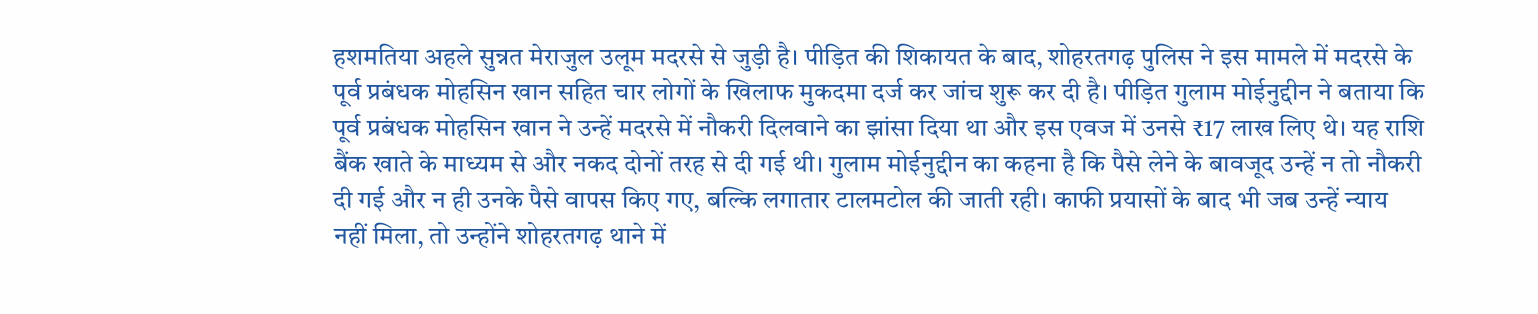हशमतिया अहले सुन्नत मेराजुल उलूम मदरसे से जुड़ी है। पीड़ित की शिकायत के बाद, शोहरतगढ़ पुलिस ने इस मामले में मदरसे के पूर्व प्रबंधक मोहसिन खान सहित चार लोगों के खिलाफ मुकदमा दर्ज कर जांच शुरू कर दी है। पीड़ित गुलाम मोईनुद्दीन ने बताया कि पूर्व प्रबंधक मोहसिन खान ने उन्हें मदरसे में नौकरी दिलवाने का झांसा दिया था और इस एवज में उनसे ₹17 लाख लिए थे। यह राशि बैंक खाते के माध्यम से और नकद दोनों तरह से दी गई थी। गुलाम मोईनुद्दीन का कहना है कि पैसे लेने के बावजूद उन्हें न तो नौकरी दी गई और न ही उनके पैसे वापस किए गए, बल्कि लगातार टालमटोल की जाती रही। काफी प्रयासों के बाद भी जब उन्हें न्याय नहीं मिला, तो उन्होंने शोहरतगढ़ थाने में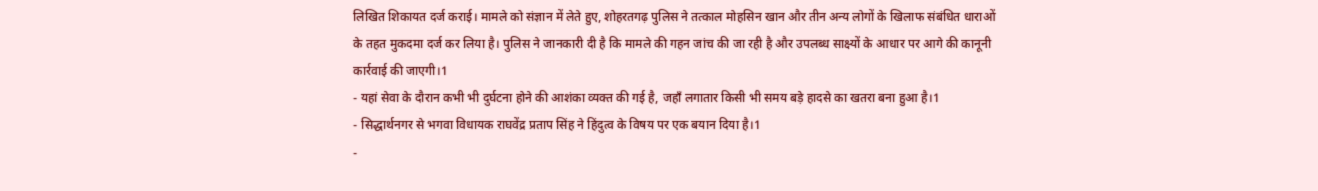लिखित शिकायत दर्ज कराई। मामले को संज्ञान में लेते हुए, शोहरतगढ़ पुलिस ने तत्काल मोहसिन खान और तीन अन्य लोगों के खिलाफ संबंधित धाराओं के तहत मुकदमा दर्ज कर लिया है। पुलिस ने जानकारी दी है कि मामले की गहन जांच की जा रही है और उपलब्ध साक्ष्यों के आधार पर आगे की कानूनी कार्रवाई की जाएगी।1
- यहां सेवा के दौरान कभी भी दुर्घटना होने की आशंका व्यक्त की गई है, जहाँ लगातार किसी भी समय बड़े हादसे का खतरा बना हुआ है।1
- सिद्धार्थनगर से भगवा विधायक राघवेंद्र प्रताप सिंह ने हिंदुत्व के विषय पर एक बयान दिया है।1
-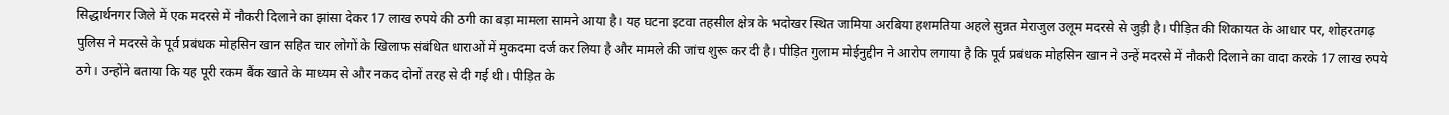सिद्धार्थनगर जिले में एक मदरसे में नौकरी दिलाने का झांसा देकर 17 लाख रुपये की ठगी का बड़ा मामला सामने आया है। यह घटना इटवा तहसील क्षेत्र के भदोखर स्थित जामिया अरबिया हशमतिया अहले सुन्नत मेराजुल उलूम मदरसे से जुड़ी है। पीड़ित की शिकायत के आधार पर, शोहरतगढ़ पुलिस ने मदरसे के पूर्व प्रबंधक मोहसिन खान सहित चार लोगों के खिलाफ संबंधित धाराओं में मुकदमा दर्ज कर लिया है और मामले की जांच शुरू कर दी है। पीड़ित गुलाम मोईनुद्दीन ने आरोप लगाया है कि पूर्व प्रबंधक मोहसिन खान ने उन्हें मदरसे में नौकरी दिलाने का वादा करके 17 लाख रुपये ठगे। उन्होंने बताया कि यह पूरी रकम बैंक खाते के माध्यम से और नकद दोनों तरह से दी गई थी। पीड़ित के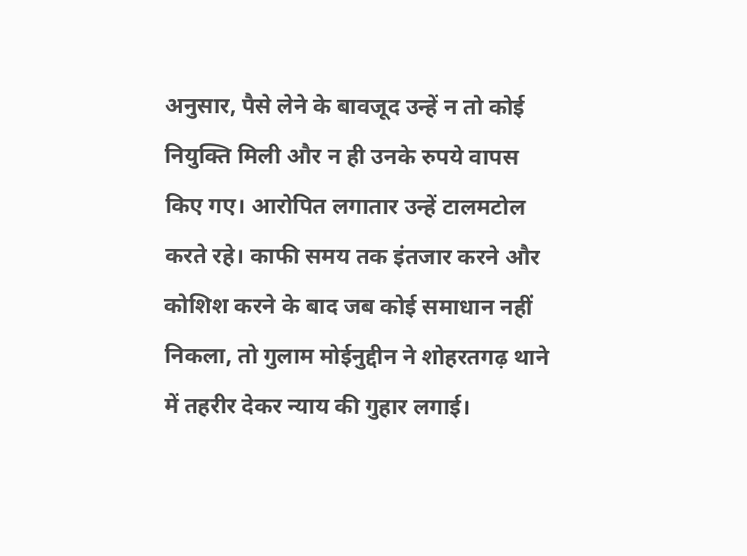अनुसार, पैसे लेने के बावजूद उन्हें न तो कोई नियुक्ति मिली और न ही उनके रुपये वापस किए गए। आरोपित लगातार उन्हें टालमटोल करते रहे। काफी समय तक इंतजार करने और कोशिश करने के बाद जब कोई समाधान नहीं निकला, तो गुलाम मोईनुद्दीन ने शोहरतगढ़ थाने में तहरीर देकर न्याय की गुहार लगाई।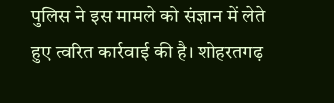पुलिस ने इस मामले को संज्ञान में लेते हुए त्वरित कार्रवाई की है। शोहरतगढ़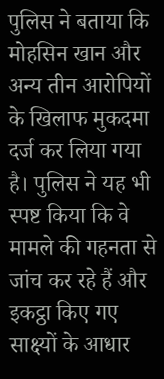पुलिस ने बताया कि मोहसिन खान और अन्य तीन आरोपियों के खिलाफ मुकदमा दर्ज कर लिया गया है। पुलिस ने यह भी स्पष्ट किया कि वे मामले की गहनता से जांच कर रहे हैं और इकट्ठा किए गए साक्ष्यों के आधार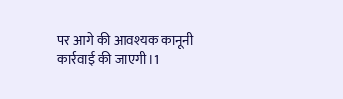पर आगे की आवश्यक कानूनी कार्रवाई की जाएगी।1